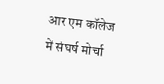आर एम कॉलेज में संघर्ष मोर्चा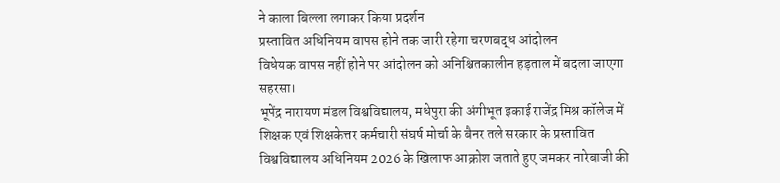ने काला बिल्ला लगाकर किया प्रदर्शन
प्रस्तावित अधिनियम वापस होने तक जारी रहेगा चरणबद्ध आंदोलन
विधेयक वापस नहीं होने पर आंदोलन को अनिश्चितकालीन हड़ताल में बदला जाएगा
सहरसा।
भूपेंद्र नारायण मंडल विश्वविद्यालय, मधेपुरा की अंगीभूत इकाई राजेंद्र मिश्र कॉलेज में शिक्षक एवं शिक्षकेत्तर कर्मचारी संघर्ष मोर्चा के बैनर तले सरकार के प्रस्तावित विश्वविद्यालय अधिनियम 2026 के खिलाफ आक्रोश जताते हुए जमकर नारेबाजी की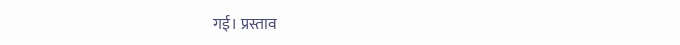गई। प्रस्ताव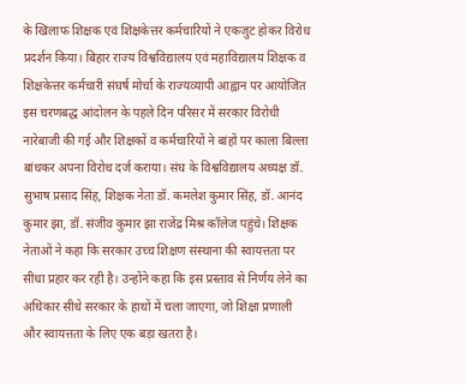के खिलाफ शिक्षक एवं शिक्षकेत्तर कर्मचारियों ने एकजुट होकर विरोध प्रदर्शन किया। बिहार राज्य विश्वविद्यालय एवं महाविद्यालय शिक्षक व शिक्षकेत्तर कर्मचारी संघर्ष मोर्चा के राज्यव्यापी आह्वान पर आयोजित इस चरणबद्ध आंदोलन के पहले दिन परिसर में सरकार विरोधी नारेबाजी की गई और शिक्षकों व कर्मचारियों ने बांहों पर काला बिल्ला बांधकर अपना विरोध दर्ज कराया। संघ के विश्वविद्यालय अध्यक्ष डॉ. सुभाष प्रसाद सिंह, शिक्षक नेता डॉ. कमलेश कुमार सिंह, डॉ. आनंद कुमार झा, डॉ. संजीव कुमार झा राजेंद्र मिश्र कॉलेज पहुंचे। शिक्षक नेताओं ने कहा कि सरकार उच्च शिक्षण संस्थाना की स्वायत्तता पर सीधा प्रहार कर रही है। उन्होंने कहा कि इस प्रस्ताव से निर्णय लेने का अधिकार सीधे सरकार के हाथों में चला जाएगा, जो शिक्षा प्रणाली और स्वायत्तता के लिए एक बड़ा खतरा है।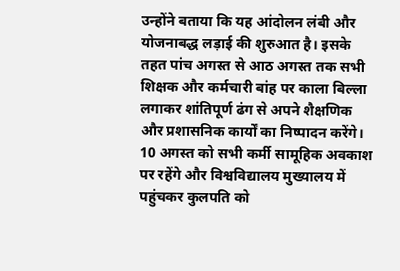उन्होंने बताया कि यह आंदोलन लंबी और योजनाबद्ध लड़ाई की शुरुआत है। इसके तहत पांच अगस्त से आठ अगस्त तक सभी शिक्षक और कर्मचारी बांह पर काला बिल्ला लगाकर शांतिपूर्ण ढंग से अपने शैक्षणिक और प्रशासनिक कार्यों का निष्पादन करेंगे। 10 अगस्त को सभी कर्मी सामूहिक अवकाश पर रहेंगे और विश्वविद्यालय मुख्यालय में पहुंचकर कुलपति को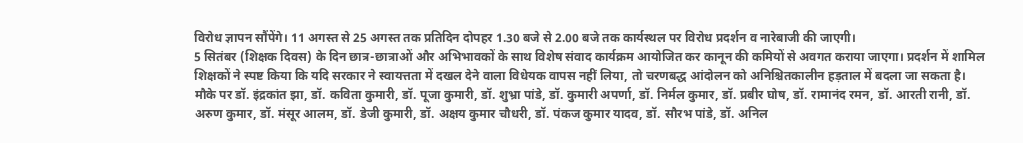विरोध ज्ञापन सौंपेंगे। 11 अगस्त से 25 अगस्त तक प्रतिदिन दोपहर 1.30 बजे से 2.00 बजे तक कार्यस्थल पर विरोध प्रदर्शन व नारेबाजी की जाएगी।
5 सितंबर (शिक्षक दिवस) के दिन छात्र-छात्राओं और अभिभावकों के साथ विशेष संवाद कार्यक्रम आयोजित कर कानून की कमियों से अवगत कराया जाएगा। प्रदर्शन में शामिल शिक्षकों ने स्पष्ट किया कि यदि सरकार ने स्वायत्तता में दखल देने वाला विधेयक वापस नहीं लिया, तो चरणबद्ध आंदोलन को अनिश्चितकालीन हड़ताल में बदला जा सकता है।
मौके पर डॉ. इंद्रकांत झा, डॉ. कविता कुमारी, डॉ. पूजा कुमारी, डॉ. शुभ्रा पांडे, डॉ. कुमारी अपर्णा, डॉ. निर्मल कुमार, डॉ. प्रबीर घोष, डॉ. रामानंद रमन, डॉ. आरती रानी, डॉ. अरुण कुमार, डॉ. मंसूर आलम, डॉ. डेजी कुमारी, डॉ. अक्षय कुमार चौधरी, डॉ. पंकज कुमार यादव, डॉ. सौरभ पांडे, डॉ. अनिल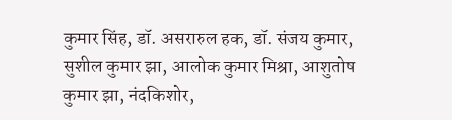कुमार सिंह, डॉ. असरारुल हक, डॉ. संजय कुमार, सुशील कुमार झा, आलोक कुमार मिश्रा, आशुतोष कुमार झा, नंदकिशोर,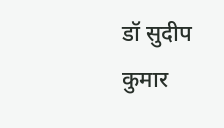डॉ सुदीप कुमार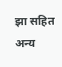झा सहित अन्य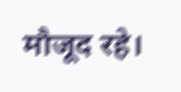मौजूद रहे।